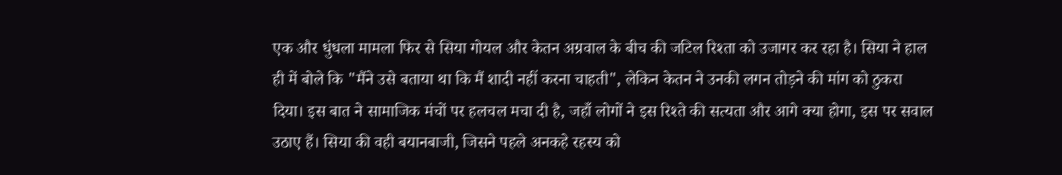एक और धुंधला मामला फिर से सिया गोयल और केतन अग्रवाल के बीच की जटिल रिश्ता को उजागर कर रहा है। सिया ने हाल ही में बोले कि "मैंने उसे बताया था कि मैं शादी नहीं करना चाहती", लेकिन केतन ने उनकी लगन तोड़ने की मांग को ठुकरा दिया। इस बात ने सामाजिक मंचों पर हलचल मचा दी है, जहाँ लोगों ने इस रिश्ते की सत्यता और आगे क्या होगा, इस पर सवाल उठाए हैं। सिया की वही बयानबाजी, जिसने पहले अनकहे रहस्य को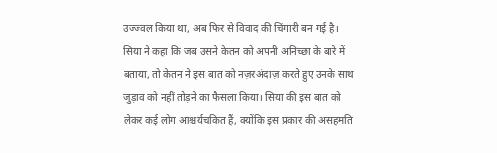उज्ज्वल किया था, अब फिर से विवाद की चिंगारी बन गई है। सिया ने कहा कि जब उसने केतन को अपनी अनिच्छा के बारे में बताया, तो केतन ने इस बात को नज़रअंदाज़ करते हुए उनके साथ जुड़ाव को नहीं तोड़ने का फैसला किया। सिया की इस बात को लेकर कई लोग आश्चर्यचकित हैं, क्योंकि इस प्रकार की असहमति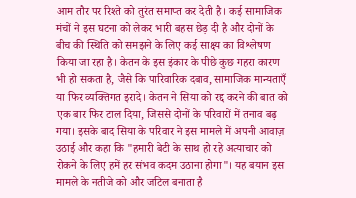आम तौर पर रिश्ते को तुरंत समाप्त कर देती है। कई सामाजिक मंचों ने इस घटना को लेकर भारी बहस छेड़ दी है और दोनों के बीच की स्थिति को समझने के लिए कई साक्ष्य का विश्लेषण किया जा रहा है। केतन के इस इंकार के पीछे कुछ गहरा कारण भी हो सकता है, जैसे कि पारिवारिक दबाव, सामाजिक मान्यताएँ या फिर व्यक्तिगत इरादे। केतन ने सिया को रद्द करने की बात को एक बार फिर टाल दिया, जिससे दोनों के परिवारों में तनाव बढ़ गया। इसके बाद सिया के परिवार ने इस मामले में अपनी आवाज़ उठाई और कहा कि "हमारी बेटी के साथ हो रहे अत्याचार को रोकने के लिए हमें हर संभव कदम उठाना होगा"। यह बयान इस मामले के नतीजे को और जटिल बनाता है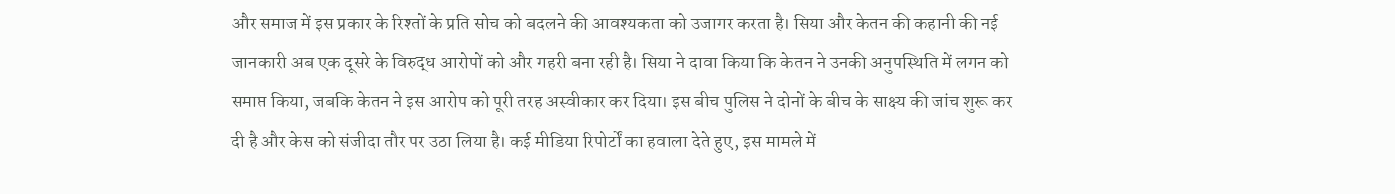और समाज में इस प्रकार के रिश्तों के प्रति सोच को बदलने की आवश्यकता को उजागर करता है। सिया और केतन की कहानी की नई जानकारी अब एक दूसरे के विरुद्ध आरोपों को और गहरी बना रही है। सिया ने दावा किया कि केतन ने उनकी अनुपस्थिति में लगन को समाप्त किया, जबकि केतन ने इस आरोप को पूरी तरह अस्वीकार कर दिया। इस बीच पुलिस ने दोनों के बीच के साक्ष्य की जांच शुरू कर दी है और केस को संजीदा तौर पर उठा लिया है। कई मीडिया रिपोर्टों का हवाला देते हुए, इस मामले में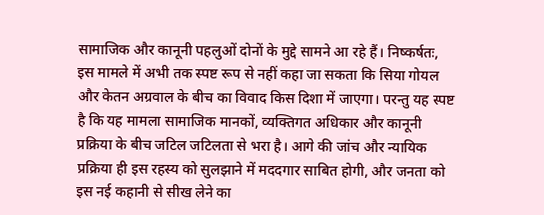सामाजिक और कानूनी पहलुओं दोनों के मुद्दे सामने आ रहे हैं। निष्कर्षतः, इस मामले में अभी तक स्पष्ट रूप से नहीं कहा जा सकता कि सिया गोयल और केतन अग्रवाल के बीच का विवाद किस दिशा में जाएगा। परन्तु यह स्पष्ट है कि यह मामला सामाजिक मानकों, व्यक्तिगत अधिकार और कानूनी प्रक्रिया के बीच जटिल जटिलता से भरा है। आगे की जांच और न्यायिक प्रक्रिया ही इस रहस्य को सुलझाने में मददगार साबित होगी, और जनता को इस नई कहानी से सीख लेने का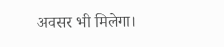अवसर भी मिलेगा।